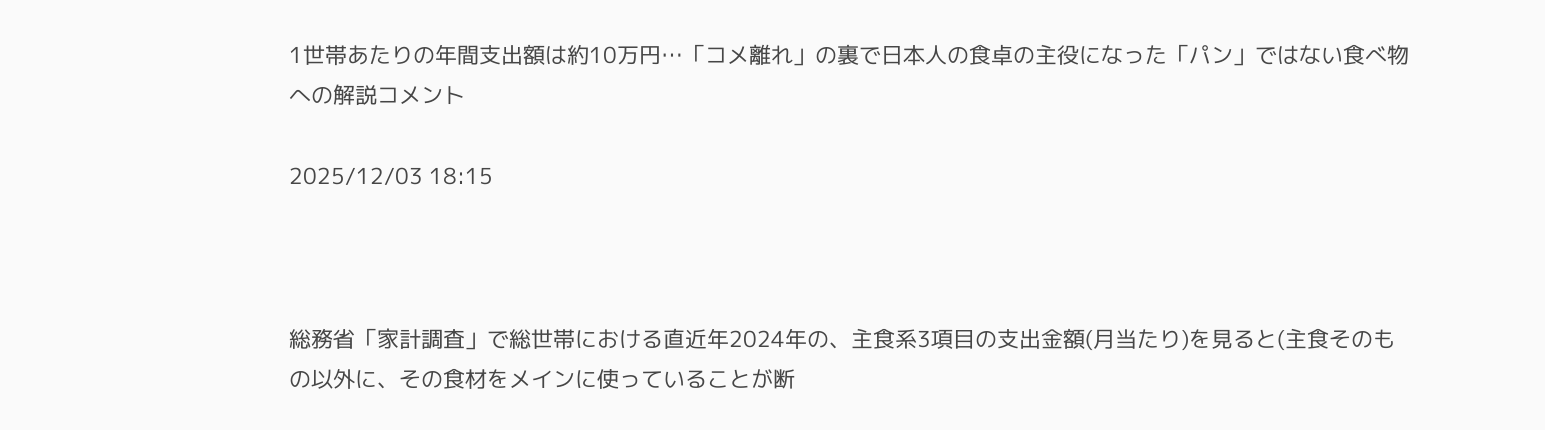1世帯あたりの年間支出額は約10万円…「コメ離れ」の裏で日本人の食卓の主役になった「パン」ではない食べ物への解説コメント

2025/12/03 18:15



総務省「家計調査」で総世帯における直近年2024年の、主食系3項目の支出金額(月当たり)を見ると(主食そのもの以外に、その食材をメインに使っていることが断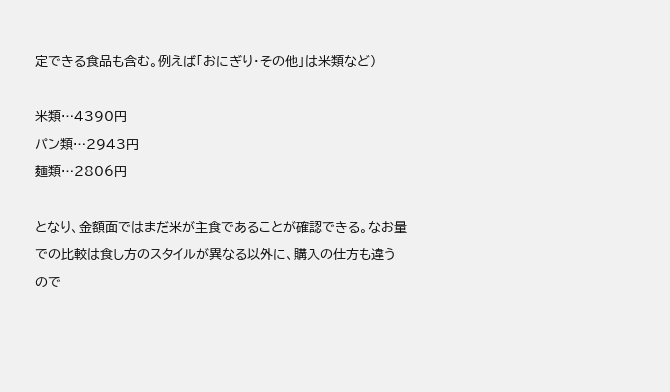定できる食品も含む。例えば「おにぎり・その他」は米類など)

米類…4390円
パン類…2943円
麺類…2806円

となり、金額面ではまだ米が主食であることが確認できる。なお量での比較は食し方のスタイルが異なる以外に、購入の仕方も違うので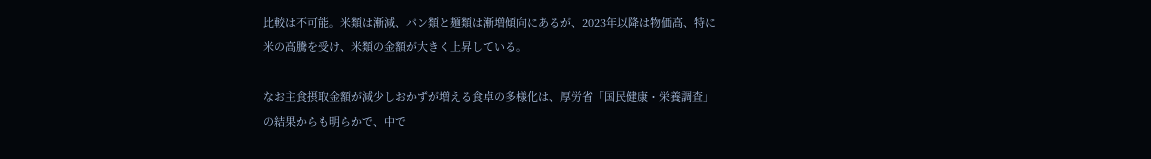比較は不可能。米類は漸減、パン類と麺類は漸増傾向にあるが、2023年以降は物価高、特に米の高騰を受け、米類の金額が大きく上昇している。

なお主食摂取金額が減少しおかずが増える食卓の多様化は、厚労省「国民健康・栄養調査」の結果からも明らかで、中で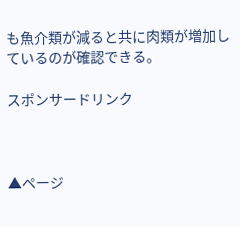も魚介類が減ると共に肉類が増加しているのが確認できる。

スポンサードリンク



▲ページ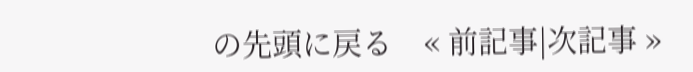の先頭に戻る    « 前記事|次記事 »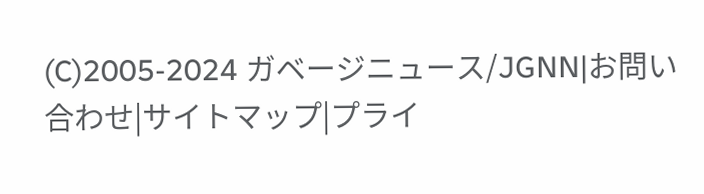(C)2005-2024 ガベージニュース/JGNN|お問い合わせ|サイトマップ|プライ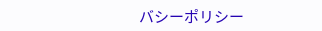バシーポリシー